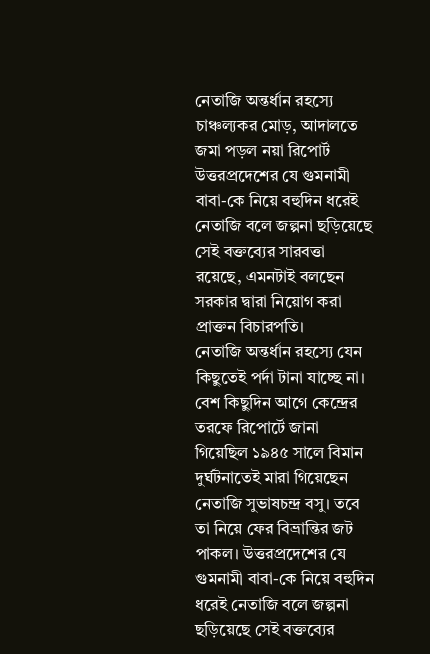নেতাজি অন্তর্ধান রহস্যে চাঞ্চল্যকর মোড়, আদালতে জমা পড়ল নয়া রিপোর্ট
উত্তরপ্রদেশের যে গুমনামী বাবা-কে নিয়ে বহুদিন ধরেই নেতাজি বলে জল্পনা ছড়িয়েছে সেই বক্তব্যের সারবত্তা রয়েছে, এমনটাই বলছেন সরকার দ্বারা নিয়োগ করা প্রাক্তন বিচারপতি।
নেতাজি অন্তর্ধান রহস্যে যেন কিছুতেই পর্দা টানা যাচ্ছে না। বেশ কিছুদিন আগে কেন্দ্রের তরফে রিপোর্টে জানা গিয়েছিল ১৯৪৫ সালে বিমান দুর্ঘটনাতেই মারা গিয়েছেন নেতাজি সুভাষচন্দ্র বসু। তবে তা নিয়ে ফের বিভ্রান্তির জট পাকল। উত্তরপ্রদেশের যে গুমনামী বাবা-কে নিয়ে বহুদিন ধরেই নেতাজি বলে জল্পনা ছড়িয়েছে সেই বক্তব্যের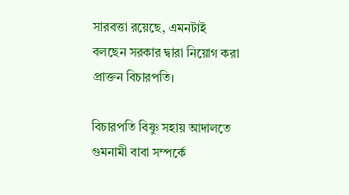সারবত্তা রয়েছে, এমনটাই বলছেন সরকার দ্বারা নিয়োগ করা প্রাক্তন বিচারপতি।

বিচারপতি বিষ্ণু সহায় আদালতে গুমনামী বাবা সম্পর্কে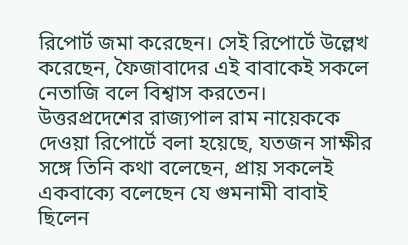রিপোর্ট জমা করেছেন। সেই রিপোর্টে উল্লেখ করেছেন, ফৈজাবাদের এই বাবাকেই সকলে নেতাজি বলে বিশ্বাস করতেন। উত্তরপ্রদেশের রাজ্যপাল রাম নায়েককে দেওয়া রিপোর্টে বলা হয়েছে, যতজন সাক্ষীর সঙ্গে তিনি কথা বলেছেন, প্রায় সকলেই একবাক্যে বলেছেন যে গুমনামী বাবাই ছিলেন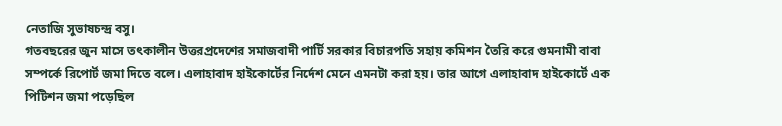নেতাজি সুভাষচন্দ্র বসু।
গতবছরের জুন মাসে তৎকালীন উত্তরপ্রদেশের সমাজবাদী পার্টি সরকার বিচারপতি সহায় কমিশন তৈরি করে গুমনামী বাবা সম্পর্কে রিপোর্ট জমা দিতে বলে। এলাহাবাদ হাইকোর্টের নির্দেশ মেনে এমনটা করা হয়। তার আগে এলাহাবাদ হাইকোর্টে এক পিটিশন জমা পড়েছিল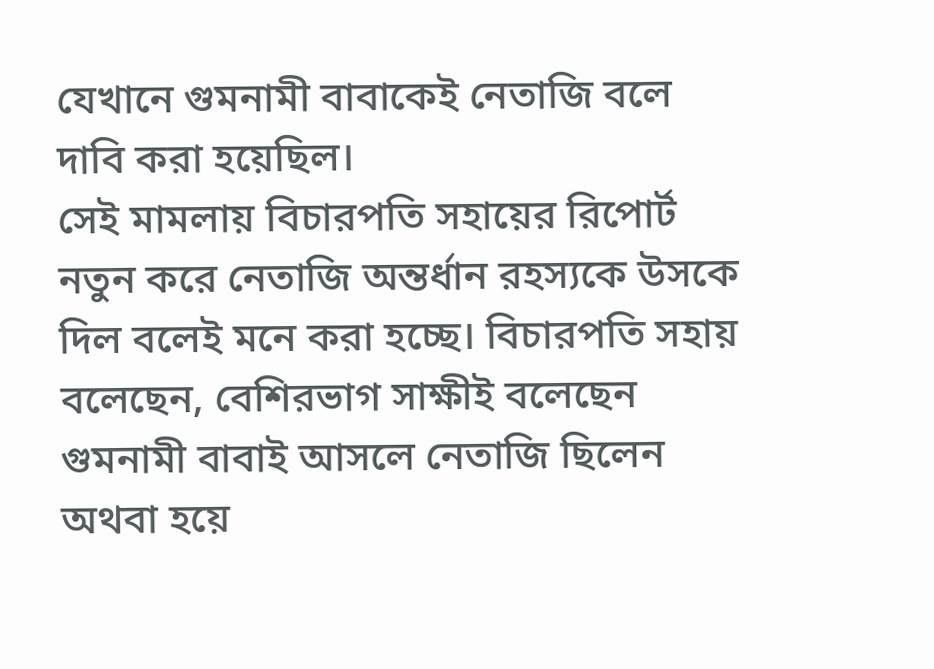যেখানে গুমনামী বাবাকেই নেতাজি বলে দাবি করা হয়েছিল।
সেই মামলায় বিচারপতি সহায়ের রিপোর্ট নতুন করে নেতাজি অন্তর্ধান রহস্যকে উসকে দিল বলেই মনে করা হচ্ছে। বিচারপতি সহায় বলেছেন, বেশিরভাগ সাক্ষীই বলেছেন গুমনামী বাবাই আসলে নেতাজি ছিলেন অথবা হয়ে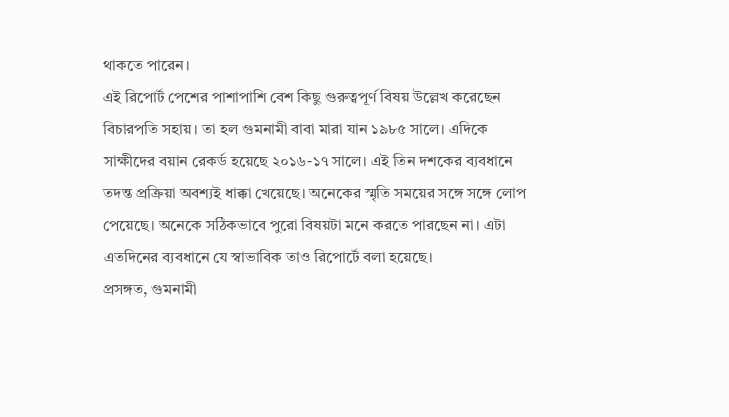থাকতে পারেন।
এই রিপোর্ট পেশের পাশাপাশি বেশ কিছু গুরুত্বপূর্ণ বিষয় উল্লেখ করেছেন বিচারপতি সহায়। তা হল গুমনামী বাবা মারা যান ১৯৮৫ সালে। এদিকে সাক্ষীদের বয়ান রেকর্ড হয়েছে ২০১৬-১৭ সালে। এই তিন দশকের ব্যবধানে তদন্ত প্রক্রিয়া অবশ্যই ধাক্কা খেয়েছে। অনেকের স্মৃতি সময়ের সঙ্গে সঙ্গে লোপ পেয়েছে। অনেকে সঠিকভাবে পুরো বিষয়টা মনে করতে পারছেন না। এটা এতদিনের ব্যবধানে যে স্বাভাবিক তাও রিপোর্টে বলা হয়েছে।
প্রসঙ্গত, গুমনামী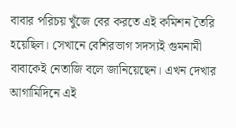বাবার পরিচয় খুঁজে বের করতে এই কমিশন তৈরি হয়েছিল। সেখানে বেশিরভাগ সদস্যই গুমনামী বাবাকেই নেতাজি বলে জানিয়েছেন। এখন দেখার আগামিদিনে এই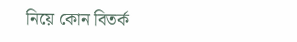নিয়ে কোন বিতর্ক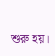শুরু হয়।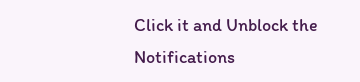Click it and Unblock the Notifications